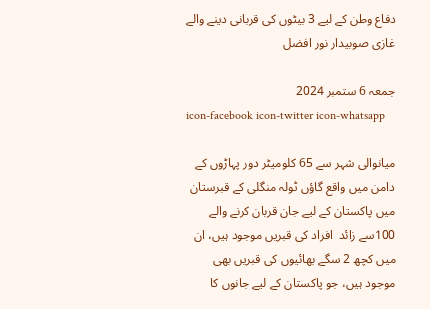دفاع وطن کے لیے 3 بیٹوں کی قربانی دینے والے غازی صوبیدار نور افضل

جمعہ 6 ستمبر 2024
icon-facebook icon-twitter icon-whatsapp

میانوالی شہر سے 65 کلومیٹر دور پہاڑوں کے دامن میں واقع گاؤں ٹولہ منگلی کے قبرستان میں پاکستان کے لیے جان قربان کرنے والے 100سے زائد  افراد کی قبریں موجود ہیں، ان میں کچھ 2 سگے بھائیوں کی قبریں بھی موجود ہیں، جو پاکستان کے لیے جانوں کا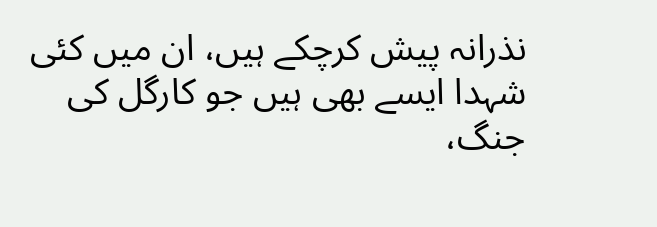نذرانہ پیش کرچکے ہیں، ان میں کئی شہدا ایسے بھی ہیں جو کارگل کی جنگ،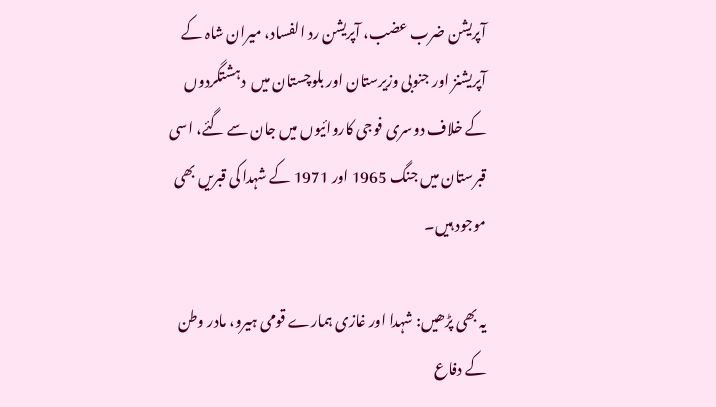آپریشن ضرب عضب، آپریشن رد الفساد، میران شاہ کے آپریشنز اور جنوبی وزیرستان اور بلوچستان میں  دہشتگردوں کے خلاف دوسری فوجی کاروائیوں میں جان سے گئے، اسی قبرستان میں جنگ 1965 اور 1971 کے شہدا کی قبریں بھی موجود ہیں۔

یہ بھی پڑھیں: شہدا اور غازی ہمارے قومی ہیرو، مادر وطن کے دفاع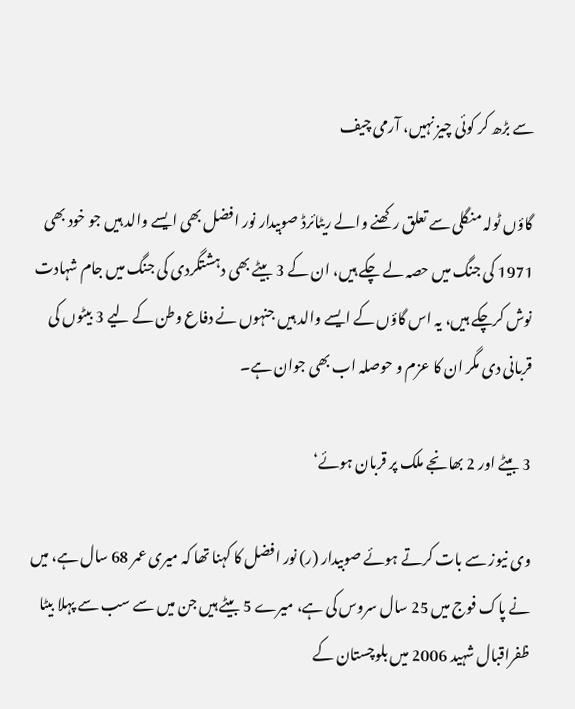سے بڑھ کر کوئی چیز نہیں، آرمی چیف

گاؤں ٹولہ منگلی سے تعلق رکھنے والے ریٹائرڈ صوبیدار نور افضل بھی ایسے والد ہیں جو خود بھی 1971 کی جنگ میں حصہ لے چکے ہیں، ان کے 3 بیٹے بھی دہشتگردی کی جنگ میں جام شہادت نوش کرچکے ہیں، یہ اس گاؤں کے ایسے والد ہیں جنہوں نے دفاع وطن کے لیے 3 بیٹوں کی قربانی دی مگر ان کا عزم و حوصلہ اب بھی جوان ہے۔

3 بیٹے اور 2 بھانجے ملک پر قربان ہوئے‘

وی نیوز سے بات کرتے ہوئے صوبیدار (ر) نور افضل کا کہنا تھا کہ میری عمر 68 سال ہے، میں نے پاک فوج میں 25 سال سروس کی ہے، میرے 5 بیٹے ہیں جن میں سے سب سے پہلا بیٹا ظفراقبال شہید 2006 میں بلوچستان کے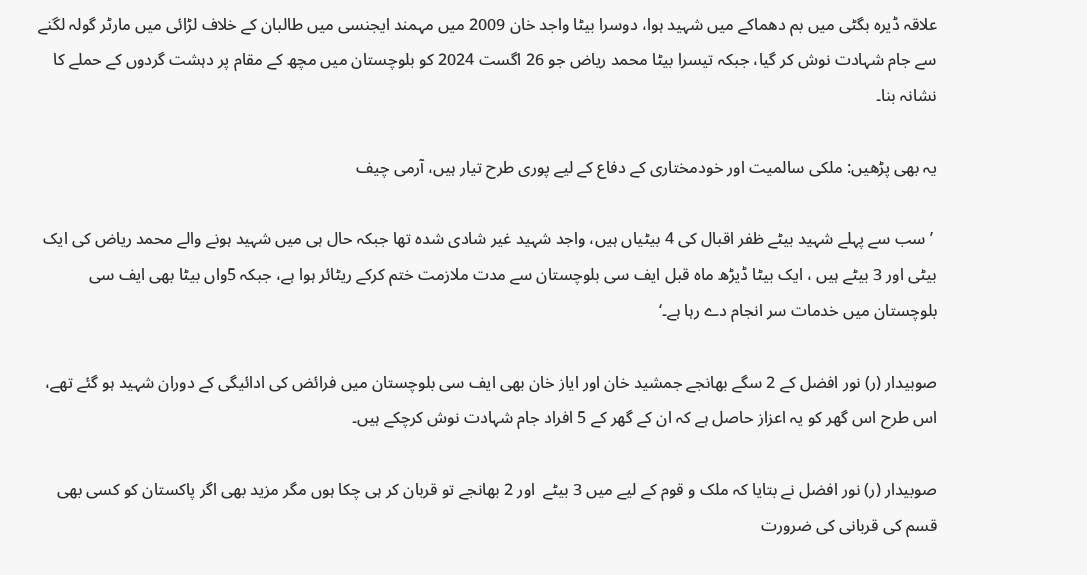علاقہ ڈیرہ بگٹی میں بم دھماکے میں شہید ہوا، دوسرا بیٹا واجد خان 2009 میں مہمند ایجنسی میں طالبان کے خلاف لڑائی میں مارٹر گولہ لگنے سے جام شہادت نوش کر گیا، جبکہ تیسرا بیٹا محمد ریاض جو 26 اگست 2024 کو بلوچستان میں مچھ کے مقام پر دہشت گردوں کے حملے کا نشانہ بنا۔

یہ بھی پڑھیں: ملکی سالمیت اور خودمختاری کے دفاع کے لیے پوری طرح تیار ہیں، آرمی چیف

 ’سب سے پہلے شہید بیٹے ظفر اقبال کی 4 بیٹیاں ہیں، واجد شہید غیر شادی شدہ تھا جبکہ حال ہی میں شہید ہونے والے محمد ریاض کی ایک بیٹی اور 3 بیٹے ہیں ، ایک بیٹا ڈیڑھ ماہ قبل ایف سی بلوچستان سے مدت ملازمت ختم کرکے ریٹائر ہوا ہے، جبکہ 5واں بیٹا بھی ایف سی بلوچستان میں خدمات سر انجام دے رہا ہے۔‘

صوبیدار (ر) نور افضل کے 2 سگے بھانجے جمشید خان اور ایاز خان بھی ایف سی بلوچستان میں فرائض کی ادائیگی کے دوران شہید ہو گئے تھے، اس طرح اس گھر کو یہ اعزاز حاصل ہے کہ ان کے گھر کے 5 افراد جام شہادت نوش کرچکے ہیں۔

صوبیدار (ر) نور افضل نے بتایا کہ ملک و قوم کے لیے میں 3 بیٹے  اور 2 بھانجے تو قربان کر ہی چکا ہوں مگر مزید بھی اگر پاکستان کو کسی بھی قسم کی قربانی کی ضرورت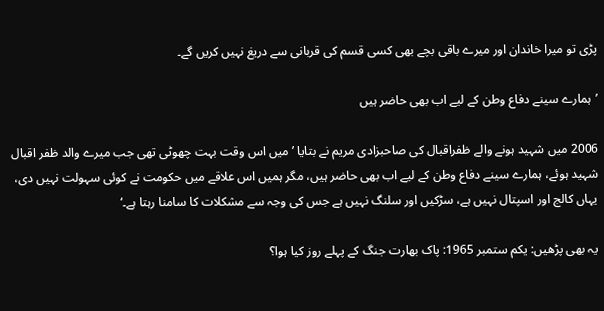پڑی تو میرا خاندان اور میرے باقی بچے بھی کسی قسم کی قربانی سے دریغ نہیں کریں گے۔

’ہمارے سینے دفاع وطن کے لیے اب بھی حاضر ہیں

2006 میں شہید ہونے والے ظفراقبال کی صاحبزادی مریم نے بتایا ’میں اس وقت بہت چھوٹی تھی جب میرے والد ظفر اقبال شہید ہوئے، ہمارے سینے دفاع وطن کے لیے اب بھی حاضر ہیں، مگر ہمیں اس علاقے میں حکومت نے کوئی سہولت نہیں دی، یہاں کالج اور اسپتال نہیں ہے، سڑکیں اور سلنگ نہیں ہے جس کی وجہ سے مشکلات کا سامنا رہتا ہے۔‘

یہ بھی پڑھیں: یکم ستمبر 1965: پاک بھارت جنگ کے پہلے روز کیا ہوا؟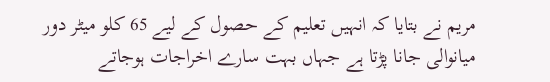مریم نے بتایا کہ انہیں تعلیم کے حصول کے لیے 65 کلو میٹر دور میانوالی جانا پڑتا ہے جہاں بہت سارے اخراجات ہوجاتے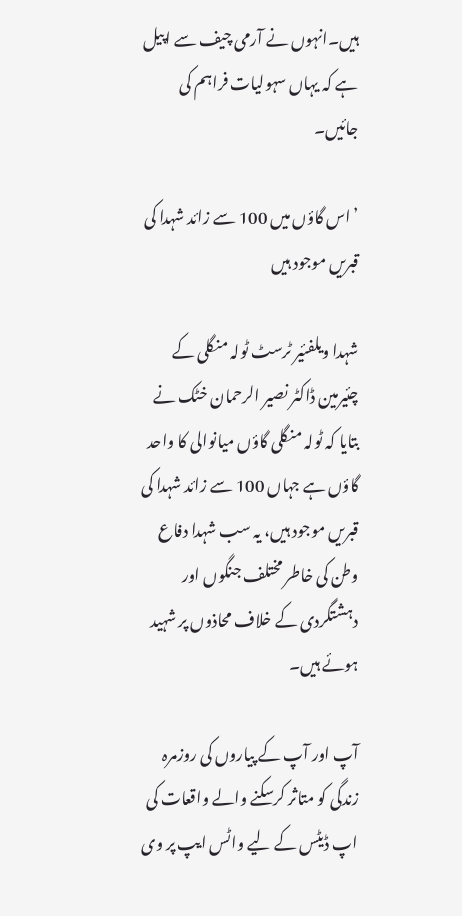ہیں۔انہوں نے آرمی چیف سے اپیل ہے کہ یہاں سہولیات فراہم کی جائیں۔

’اس گاؤں میں 100 سے زائد شہدا کی قبریں موجود ہیں

شہدا ویلفئیر ٹرسٹ ٹولہ منگلی کے چئیرمین ڈاکٹر نصیر الرحمان خٹک نے بتایا کہ ٹولہ منگلی گاؤں میانوالی کا واحد گاؤں ہے جہاں 100 سے زائد شہدا کی قبریں موجود ہیں، یہ سب شہدا دفاع وطن کی خاطر مختلف جنگوں اور دہشتگردی کے خلاف محاذوں پر شہید ہوئے ہیں۔

آپ اور آپ کے پیاروں کی روزمرہ زندگی کو متاثر کرسکنے والے واقعات کی اپ ڈیٹس کے لیے واٹس ایپ پر وی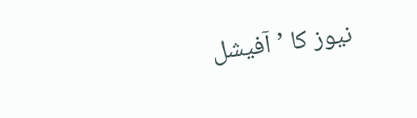نیوز کا ’آفیشل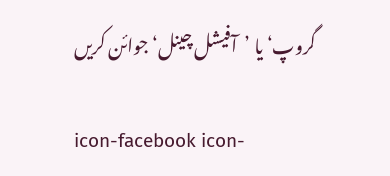گروپ‘ یا ’آفیشل چینل‘ جوائن کریں

icon-facebook icon-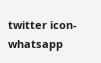twitter icon-whatsapp